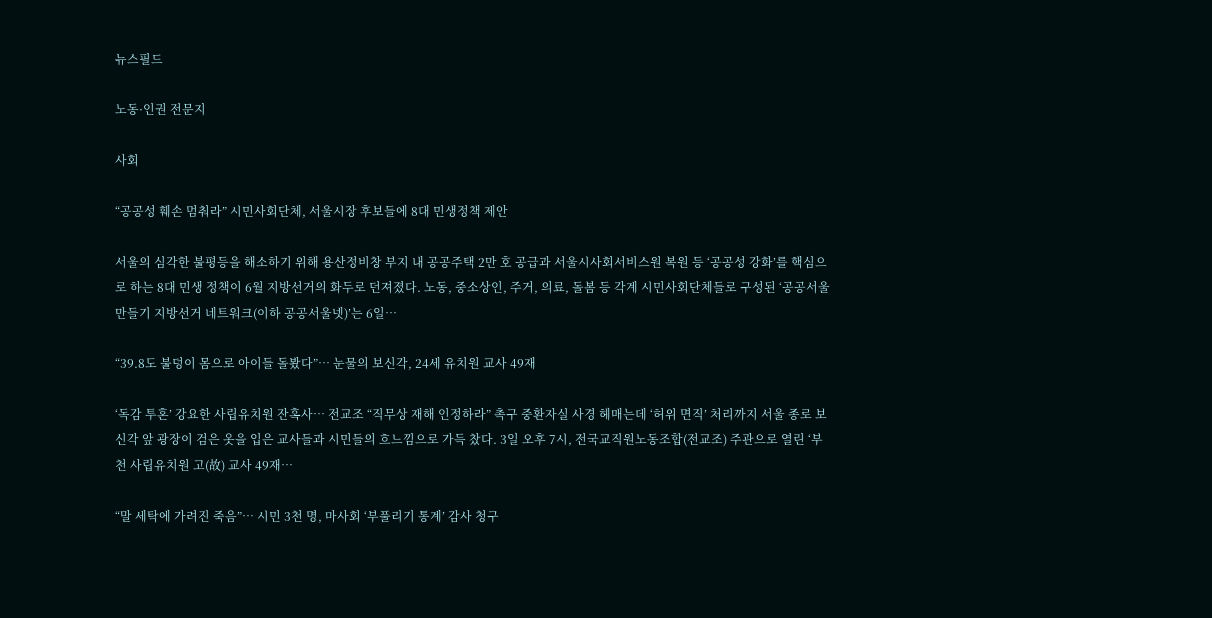뉴스필드

노동·인권 전문지

사회

“공공성 훼손 멈춰라” 시민사회단체, 서울시장 후보들에 8대 민생정책 제안

서울의 심각한 불평등을 해소하기 위해 용산정비창 부지 내 공공주택 2만 호 공급과 서울시사회서비스원 복원 등 ‘공공성 강화’를 핵심으로 하는 8대 민생 정책이 6월 지방선거의 화두로 던져졌다. 노동, 중소상인, 주거, 의료, 돌봄 등 각계 시민사회단체들로 구성된 ‘공공서울만들기 지방선거 네트워크(이하 공공서울넷)’는 6일…

“39.8도 불덩이 몸으로 아이들 돌봤다”… 눈물의 보신각, 24세 유치원 교사 49재

‘독감 투혼’ 강요한 사립유치원 잔혹사… 전교조 “직무상 재해 인정하라” 촉구 중환자실 사경 헤매는데 ‘허위 면직’ 처리까지 서울 종로 보신각 앞 광장이 검은 옷을 입은 교사들과 시민들의 흐느낌으로 가득 찼다. 3일 오후 7시, 전국교직원노동조합(전교조) 주관으로 열린 ‘부천 사립유치원 고(故) 교사 49재…

“말 세탁에 가려진 죽음”… 시민 3천 명, 마사회 ‘부풀리기 통계’ 감사 청구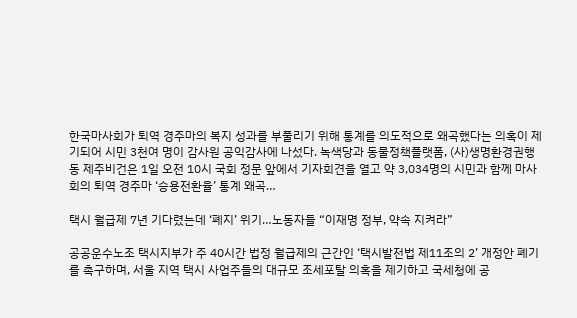한국마사회가 퇴역 경주마의 복지 성과를 부풀리기 위해 통계를 의도적으로 왜곡했다는 의혹이 제기되어 시민 3천여 명이 감사원 공익감사에 나섰다. 녹색당과 동물정책플랫폼, (사)생명환경권행동 제주비건은 1일 오전 10시 국회 정문 앞에서 기자회견을 열고 약 3,034명의 시민과 함께 마사회의 퇴역 경주마 ‘승용전환율’ 통계 왜곡…

택시 월급제 7년 기다렸는데 ‘폐지’ 위기…노동자들 “이재명 정부, 약속 지켜라”

공공운수노조 택시지부가 주 40시간 법정 월급제의 근간인 ‘택시발전법 제11조의 2’ 개정안 폐기를 촉구하며, 서울 지역 택시 사업주들의 대규모 조세포탈 의혹을 제기하고 국세청에 공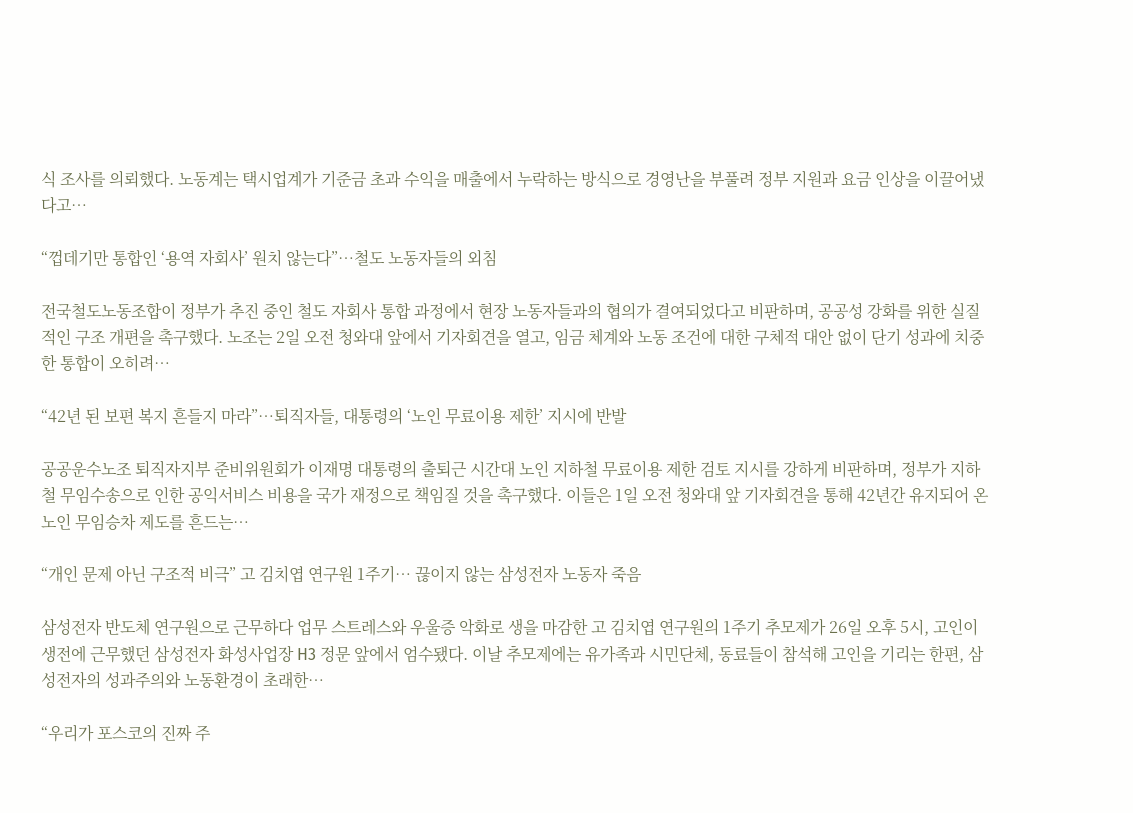식 조사를 의뢰했다. 노동계는 택시업계가 기준금 초과 수익을 매출에서 누락하는 방식으로 경영난을 부풀려 정부 지원과 요금 인상을 이끌어냈다고…

“껍데기만 통합인 ‘용역 자회사’ 원치 않는다”…철도 노동자들의 외침

전국철도노동조합이 정부가 추진 중인 철도 자회사 통합 과정에서 현장 노동자들과의 협의가 결여되었다고 비판하며, 공공성 강화를 위한 실질적인 구조 개편을 촉구했다. 노조는 2일 오전 청와대 앞에서 기자회견을 열고, 임금 체계와 노동 조건에 대한 구체적 대안 없이 단기 성과에 치중한 통합이 오히려…

“42년 된 보편 복지 흔들지 마라”…퇴직자들, 대통령의 ‘노인 무료이용 제한’ 지시에 반발

공공운수노조 퇴직자지부 준비위원회가 이재명 대통령의 출퇴근 시간대 노인 지하철 무료이용 제한 검토 지시를 강하게 비판하며, 정부가 지하철 무임수송으로 인한 공익서비스 비용을 국가 재정으로 책임질 것을 촉구했다. 이들은 1일 오전 청와대 앞 기자회견을 통해 42년간 유지되어 온 노인 무임승차 제도를 흔드는…

“개인 문제 아닌 구조적 비극” 고 김치엽 연구원 1주기… 끊이지 않는 삼성전자 노동자 죽음

삼성전자 반도체 연구원으로 근무하다 업무 스트레스와 우울증 악화로 생을 마감한 고 김치엽 연구원의 1주기 추모제가 26일 오후 5시, 고인이 생전에 근무했던 삼성전자 화성사업장 H3 정문 앞에서 엄수됐다. 이날 추모제에는 유가족과 시민단체, 동료들이 참석해 고인을 기리는 한편, 삼성전자의 성과주의와 노동환경이 초래한…

“우리가 포스코의 진짜 주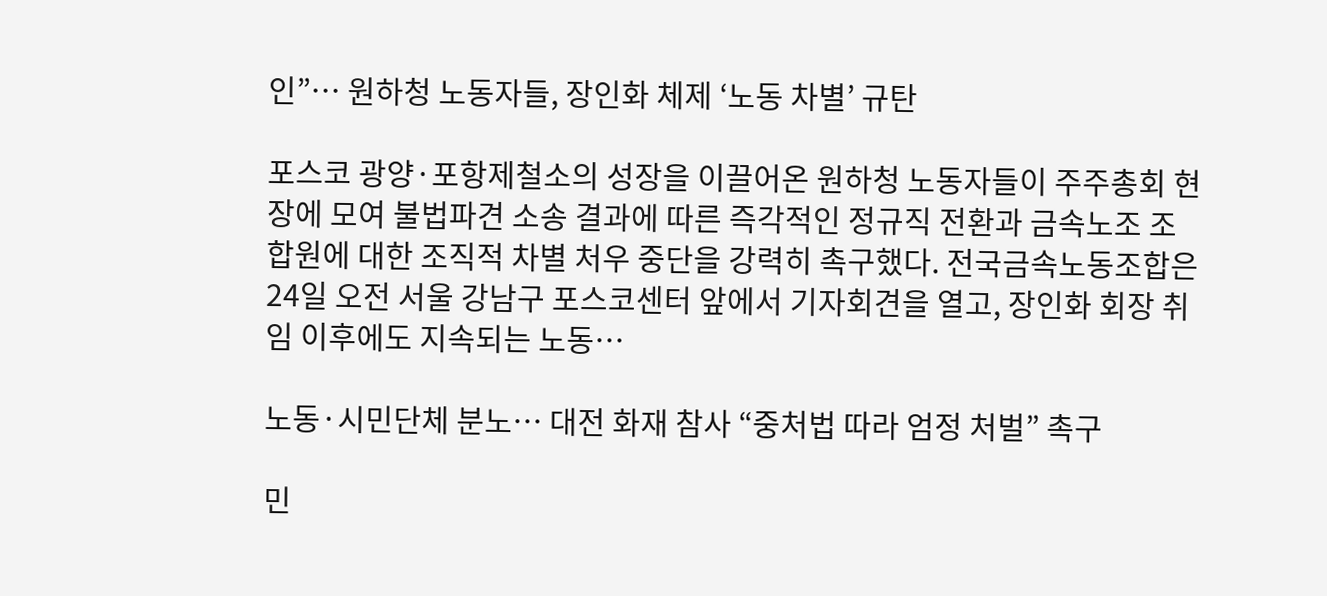인”… 원하청 노동자들, 장인화 체제 ‘노동 차별’ 규탄

포스코 광양·포항제철소의 성장을 이끌어온 원하청 노동자들이 주주총회 현장에 모여 불법파견 소송 결과에 따른 즉각적인 정규직 전환과 금속노조 조합원에 대한 조직적 차별 처우 중단을 강력히 촉구했다. 전국금속노동조합은 24일 오전 서울 강남구 포스코센터 앞에서 기자회견을 열고, 장인화 회장 취임 이후에도 지속되는 노동…

노동·시민단체 분노… 대전 화재 참사 “중처법 따라 엄정 처벌” 촉구

민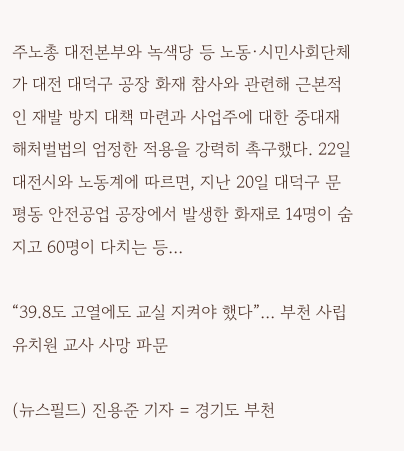주노총 대전본부와 녹색당 등 노동·시민사회단체가 대전 대덕구 공장 화재 참사와 관련해 근본적인 재발 방지 대책 마련과 사업주에 대한 중대재해처벌법의 엄정한 적용을 강력히 촉구했다. 22일 대전시와 노동계에 따르면, 지난 20일 대덕구 문평동 안전공업 공장에서 발생한 화재로 14명이 숨지고 60명이 다치는 등…

“39.8도 고열에도 교실 지켜야 했다”… 부천 사립유치원 교사 사망 파문

(뉴스필드) 진용준 기자 = 경기도 부천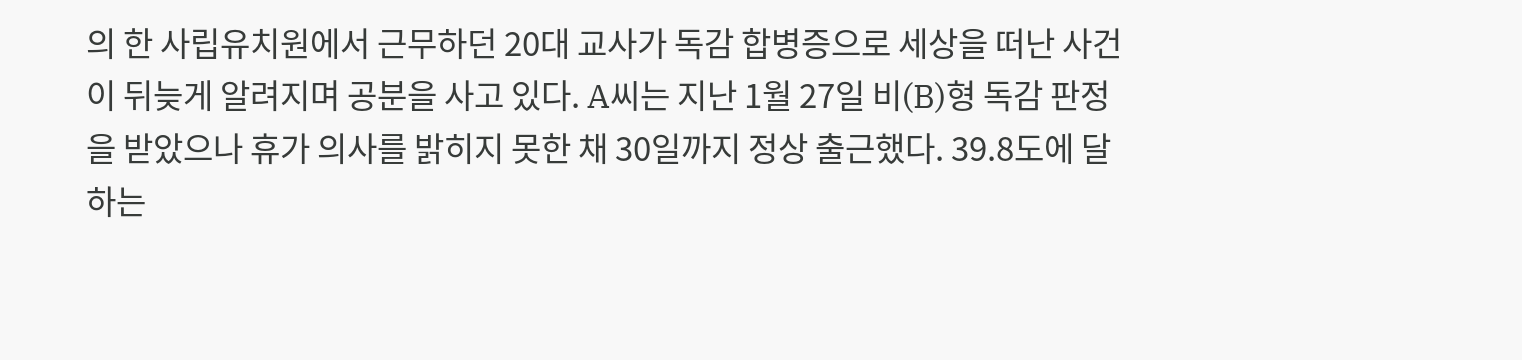의 한 사립유치원에서 근무하던 20대 교사가 독감 합병증으로 세상을 떠난 사건이 뒤늦게 알려지며 공분을 사고 있다. A씨는 지난 1월 27일 비(B)형 독감 판정을 받았으나 휴가 의사를 밝히지 못한 채 30일까지 정상 출근했다. 39.8도에 달하는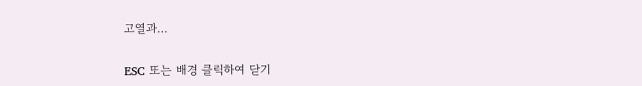고열과…

ESC 또는 배경 클릭하여 닫기